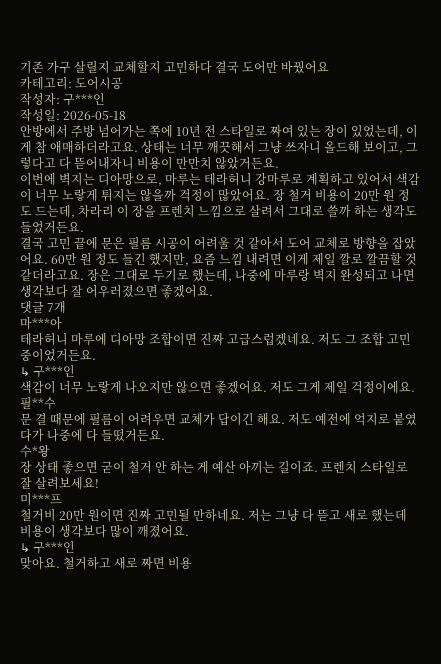기존 가구 살릴지 교체할지 고민하다 결국 도어만 바꿨어요
카테고리: 도어시공
작성자: 구***인
작성일: 2026-05-18
안방에서 주방 넘어가는 쪽에 10년 전 스타일로 짜여 있는 장이 있었는데, 이게 참 애매하더라고요. 상태는 너무 깨끗해서 그냥 쓰자니 올드해 보이고, 그렇다고 다 뜯어내자니 비용이 만만치 않았거든요.
이번에 벽지는 디아망으로, 마루는 테라허니 강마루로 계획하고 있어서 색감이 너무 노랗게 튀지는 않을까 걱정이 많았어요. 장 철거 비용이 20만 원 정도 드는데, 차라리 이 장을 프렌치 느낌으로 살려서 그대로 쓸까 하는 생각도 들었거든요.
결국 고민 끝에 문은 필름 시공이 어려울 것 같아서 도어 교체로 방향을 잡았어요. 60만 원 정도 들긴 했지만, 요즘 느낌 내려면 이게 제일 깔로 깔끔할 것 같더라고요. 장은 그대로 두기로 했는데, 나중에 마루랑 벽지 완성되고 나면 생각보다 잘 어우러졌으면 좋겠어요.
댓글 7개
마***아
테라허니 마루에 디아망 조합이면 진짜 고급스럽겠네요. 저도 그 조합 고민 중이었거든요.
↳ 구***인
색감이 너무 노랗게 나오지만 않으면 좋겠어요. 저도 그게 제일 걱정이에요.
필**수
문 결 때문에 필름이 어려우면 교체가 답이긴 해요. 저도 예전에 억지로 붙였다가 나중에 다 들떴거든요.
수*왕
장 상태 좋으면 굳이 철거 안 하는 게 예산 아끼는 길이죠. 프렌치 스타일로 잘 살려보세요!
미***프
철거비 20만 원이면 진짜 고민될 만하네요. 저는 그냥 다 뜯고 새로 했는데 비용이 생각보다 많이 깨졌어요.
↳ 구***인
맞아요. 철거하고 새로 짜면 비용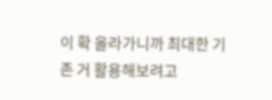이 확 올라가니까 최대한 기존 거 활용해보려고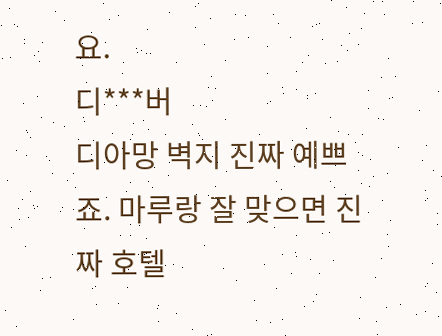요.
디***버
디아망 벽지 진짜 예쁘죠. 마루랑 잘 맞으면 진짜 호텔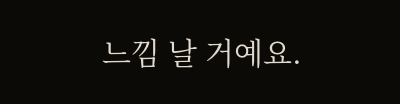느낌 날 거예요.